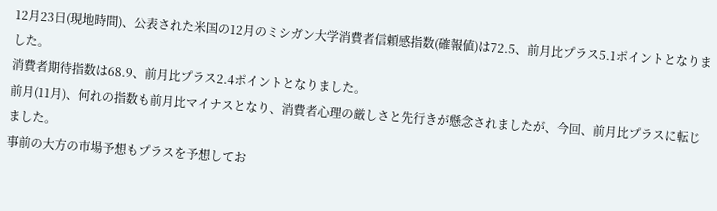12月23日(現地時間)、公表された米国の12月のミシガン大学消費者信頼感指数(確報値)は72.5、前月比プラス5.1ポイントとなりました。
消費者期待指数は68.9、前月比プラス2.4ポイントとなりました。
前月(11月)、何れの指数も前月比マイナスとなり、消費者心理の厳しさと先行きが懸念されましたが、今回、前月比プラスに転じました。
事前の大方の市場予想もプラスを予想してお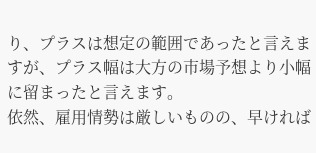り、プラスは想定の範囲であったと言えますが、プラス幅は大方の市場予想より小幅に留まったと言えます。
依然、雇用情勢は厳しいものの、早ければ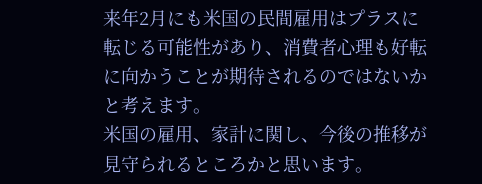来年2月にも米国の民間雇用はプラスに転じる可能性があり、消費者心理も好転に向かうことが期待されるのではないかと考えます。
米国の雇用、家計に関し、今後の推移が見守られるところかと思います。